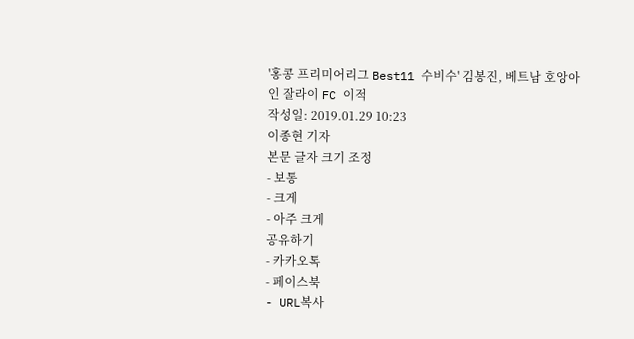'홍콩 프리미어리그 Best11 수비수' 김봉진, 베트남 호앙아인 잘라이 FC 이적
작성일: 2019.01.29 10:23
이종현 기자
본문 글자 크기 조정
- 보통
- 크게
- 아주 크게
공유하기
- 카카오톡
- 페이스북
- URL복사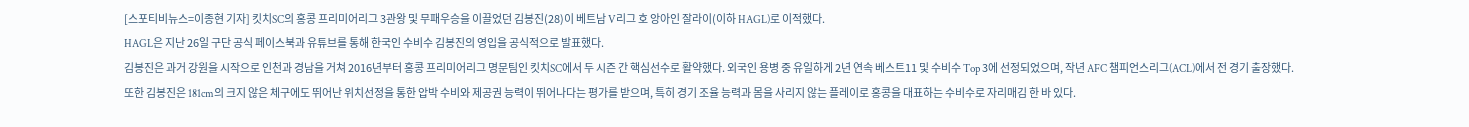[스포티비뉴스=이종현 기자] 킷치SC의 홍콩 프리미어리그 3관왕 및 무패우승을 이끌었던 김봉진(28)이 베트남 V리그 호 앙아인 잘라이(이하 HAGL)로 이적했다.
HAGL은 지난 26일 구단 공식 페이스북과 유튜브를 통해 한국인 수비수 김봉진의 영입을 공식적으로 발표했다.
김봉진은 과거 강원을 시작으로 인천과 경남을 거쳐 2016년부터 홍콩 프리미어리그 명문팀인 킷치SC에서 두 시즌 간 핵심선수로 활약했다. 외국인 용병 중 유일하게 2년 연속 베스트11 및 수비수 Top 3에 선정되었으며, 작년 AFC 챔피언스리그(ACL)에서 전 경기 출장했다.
또한 김봉진은 181cm의 크지 않은 체구에도 뛰어난 위치선정을 통한 압박 수비와 제공권 능력이 뛰어나다는 평가를 받으며, 특히 경기 조율 능력과 몸을 사리지 않는 플레이로 홍콩을 대표하는 수비수로 자리매김 한 바 있다.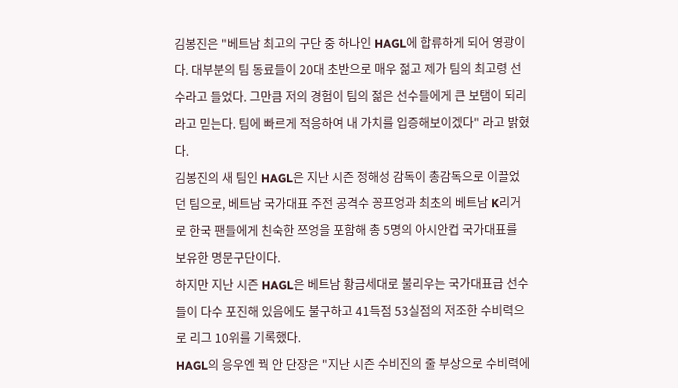김봉진은 "베트남 최고의 구단 중 하나인 HAGL에 합류하게 되어 영광이다. 대부분의 팀 동료들이 20대 초반으로 매우 젊고 제가 팀의 최고령 선수라고 들었다. 그만큼 저의 경험이 팀의 젊은 선수들에게 큰 보탬이 되리라고 믿는다. 팀에 빠르게 적응하여 내 가치를 입증해보이겠다" 라고 밝혔다.
김봉진의 새 팀인 HAGL은 지난 시즌 정해성 감독이 총감독으로 이끌었던 팀으로, 베트남 국가대표 주전 공격수 꽁프엉과 최초의 베트남 K리거로 한국 팬들에게 친숙한 쯔엉을 포함해 총 5명의 아시안컵 국가대표를 보유한 명문구단이다.
하지만 지난 시즌 HAGL은 베트남 황금세대로 불리우는 국가대표급 선수들이 다수 포진해 있음에도 불구하고 41득점 53실점의 저조한 수비력으로 리그 10위를 기록했다.
HAGL의 응우엔 꿕 안 단장은 "지난 시즌 수비진의 줄 부상으로 수비력에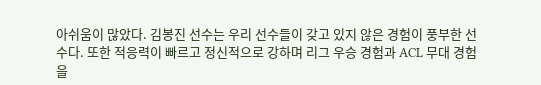아쉬움이 많았다. 김봉진 선수는 우리 선수들이 갖고 있지 않은 경험이 풍부한 선수다. 또한 적응력이 빠르고 정신적으로 강하며 리그 우승 경험과 ACL 무대 경험을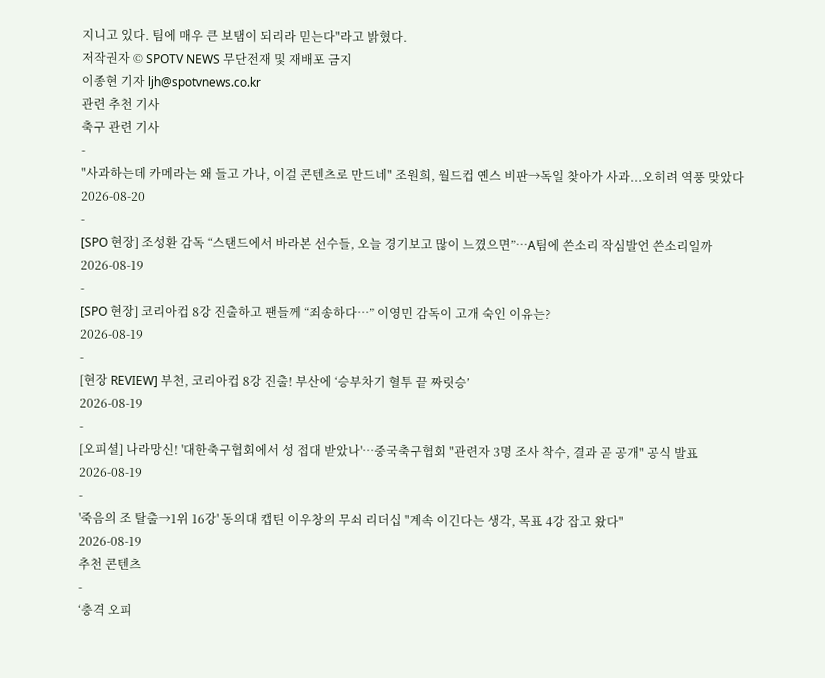지니고 있다. 팀에 매우 큰 보탬이 되리라 믿는다"라고 밝혔다.
저작권자 © SPOTV NEWS 무단전재 및 재배포 금지
이종현 기자 ljh@spotvnews.co.kr
관련 추천 기사
축구 관련 기사
-
"사과하는데 카메라는 왜 들고 가나, 이걸 콘텐츠로 만드네" 조원희, 월드컵 옌스 비판→독일 찾아가 사과...오히려 역풍 맞았다
2026-08-20
-
[SPO 현장] 조성환 감독 “스탠드에서 바라본 선수들, 오늘 경기보고 많이 느꼈으면”…A팀에 쓴소리 작심발언 쓴소리일까
2026-08-19
-
[SPO 현장] 코리아컵 8강 진출하고 팬들께 “죄송하다…” 이영민 감독이 고개 숙인 이유는?
2026-08-19
-
[현장 REVIEW] 부천, 코리아컵 8강 진출! 부산에 ‘승부차기 혈투 끝 짜릿승’
2026-08-19
-
[오피셜] 나라망신! '대한축구협회에서 성 접대 받았나'…중국축구협회 "관련자 3명 조사 착수, 결과 곧 공개" 공식 발표
2026-08-19
-
'죽음의 조 탈출→1위 16강' 동의대 캡틴 이우창의 무쇠 리더십 "계속 이긴다는 생각, 목표 4강 잡고 왔다"
2026-08-19
추천 콘텐츠
-
‘충격 오피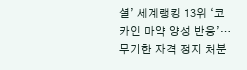셜’ 세계랭킹 13위 ‘코카인 마약 양성 반응’…무기한 자격 정지 처분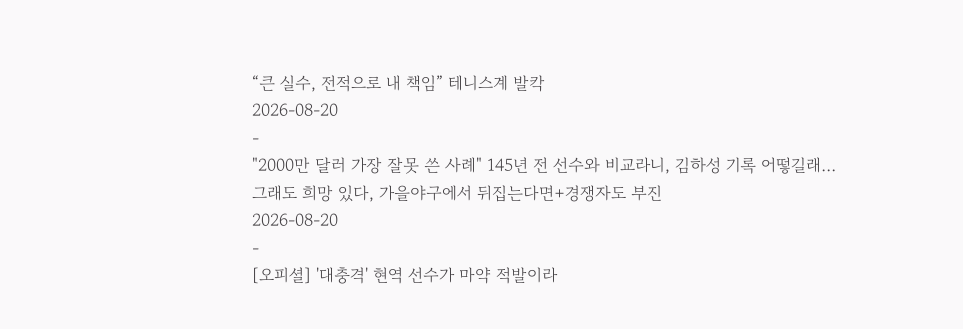“큰 실수, 전적으로 내 책임” 테니스계 발칵
2026-08-20
-
"2000만 달러 가장 잘못 쓴 사례" 145년 전 선수와 비교라니, 김하성 기록 어떻길래…그래도 희망 있다, 가을야구에서 뒤집는다면+경쟁자도 부진
2026-08-20
-
[오피셜] '대충격' 현역 선수가 마약 적발이라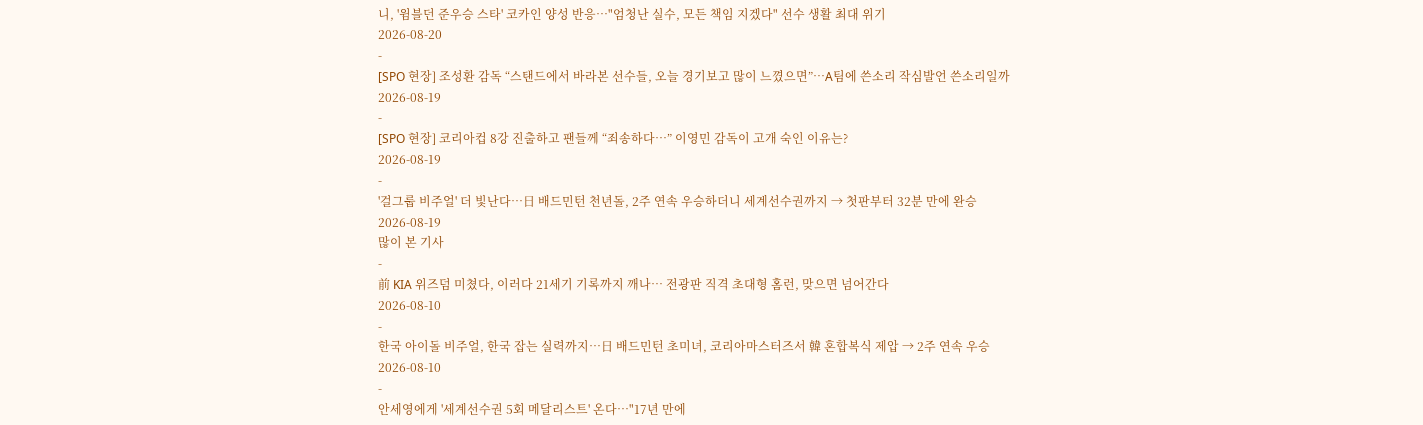니, '윔블던 준우승 스타' 코카인 양성 반응…"엄청난 실수, 모든 책임 지겠다" 선수 생활 최대 위기
2026-08-20
-
[SPO 현장] 조성환 감독 “스탠드에서 바라본 선수들, 오늘 경기보고 많이 느꼈으면”…A팀에 쓴소리 작심발언 쓴소리일까
2026-08-19
-
[SPO 현장] 코리아컵 8강 진출하고 팬들께 “죄송하다…” 이영민 감독이 고개 숙인 이유는?
2026-08-19
-
'걸그룹 비주얼' 더 빛난다…日 배드민턴 천년돌, 2주 연속 우승하더니 세계선수권까지 → 첫판부터 32분 만에 완승
2026-08-19
많이 본 기사
-
前 KIA 위즈덤 미쳤다, 이러다 21세기 기록까지 깨나… 전광판 직격 초대형 홈런, 맞으면 넘어간다
2026-08-10
-
한국 아이돌 비주얼, 한국 잡는 실력까지…日 배드민턴 초미녀, 코리아마스터즈서 韓 혼합복식 제압 → 2주 연속 우승
2026-08-10
-
안세영에게 '세계선수권 5회 메달리스트' 온다…"17년 만에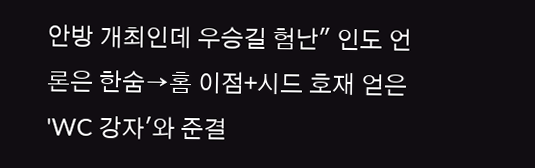안방 개최인데 우승길 험난" 인도 언론은 한숨→홈 이점+시드 호재 얻은 'WC 강자'와 준결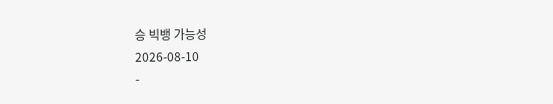승 빅뱅 가능성
2026-08-10
-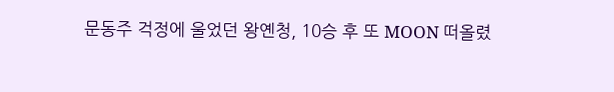문동주 걱정에 울었던 왕옌청, 10승 후 또 MOON 떠올렸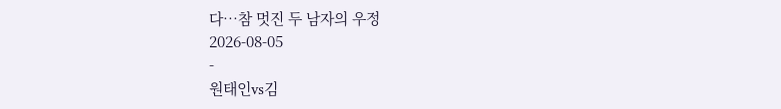다…참 멋진 두 남자의 우정
2026-08-05
-
원태인vs김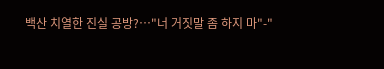백산 치열한 진실 공방?…"너 거짓말 좀 하지 마"-"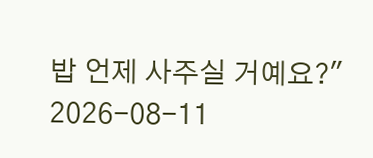밥 언제 사주실 거예요?"
2026-08-11